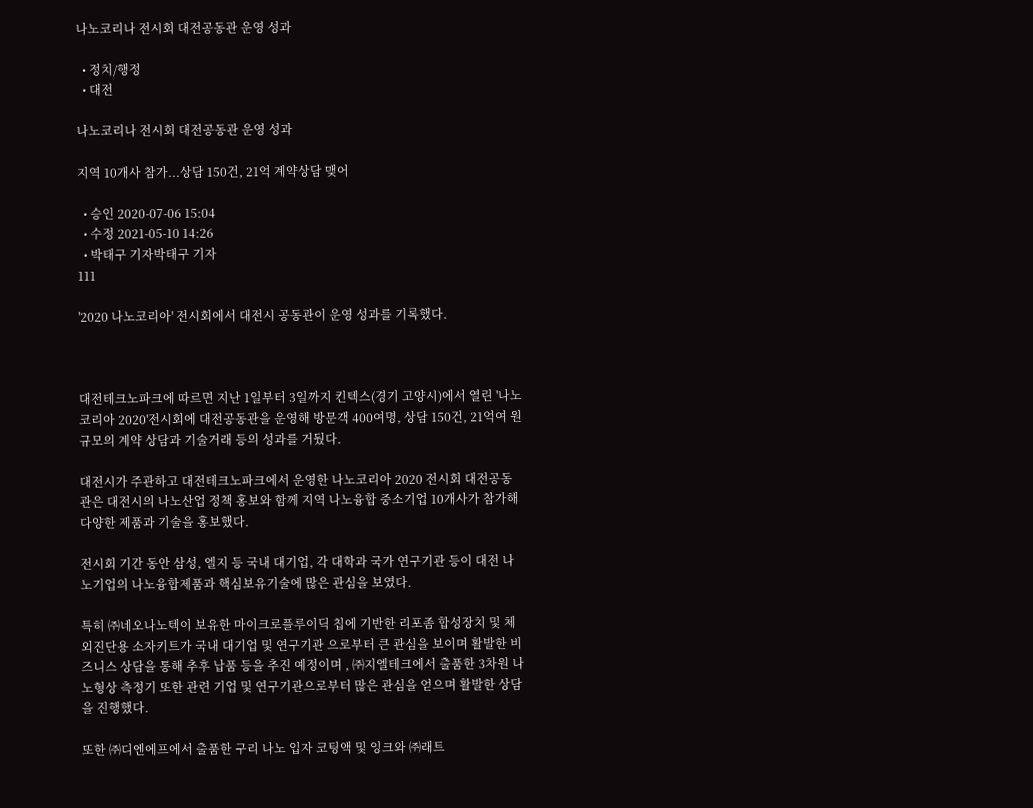나노코리나 전시회 대전공동관 운영 성과

  • 정치/행정
  • 대전

나노코리나 전시회 대전공동관 운영 성과

지역 10개사 참가...상담 150건, 21억 계약상담 맺어

  • 승인 2020-07-06 15:04
  • 수정 2021-05-10 14:26
  • 박태구 기자박태구 기자
111

'2020 나노코리아' 전시회에서 대전시 공동관이 운영 성과를 기록했다.



대전테크노파크에 따르면 지난 1일부터 3일까지 킨텍스(경기 고양시)에서 열린 '나노코리아 2020'전시회에 대전공동관을 운영해 방문객 400여명, 상담 150건, 21억여 원 규모의 계약 상담과 기술거래 등의 성과를 거뒀다.

대전시가 주관하고 대전테크노파크에서 운영한 나노코리아 2020 전시회 대전공동관은 대전시의 나노산업 정책 홍보와 함께 지역 나노융합 중소기업 10개사가 참가해 다양한 제품과 기술을 홍보했다.

전시회 기간 동안 삼성, 엘지 등 국내 대기업, 각 대학과 국가 연구기관 등이 대전 나노기업의 나노융합제품과 핵심보유기술에 많은 관심을 보였다.

특히 ㈜네오나노텍이 보유한 마이크로플루이딕 칩에 기반한 리포좀 합성장치 및 체외진단용 소자키트가 국내 대기업 및 연구기관 으로부터 큰 관심을 보이며 활발한 비즈니스 상담을 통해 추후 납품 등을 추진 예정이며 , ㈜지엘테크에서 출품한 3차원 나노형상 측정기 또한 관련 기업 및 연구기관으로부터 많은 관심을 얻으며 활발한 상담을 진행했다.

또한 ㈜디엔에프에서 출품한 구리 나노 입자 코팅액 및 잉크와 ㈜래트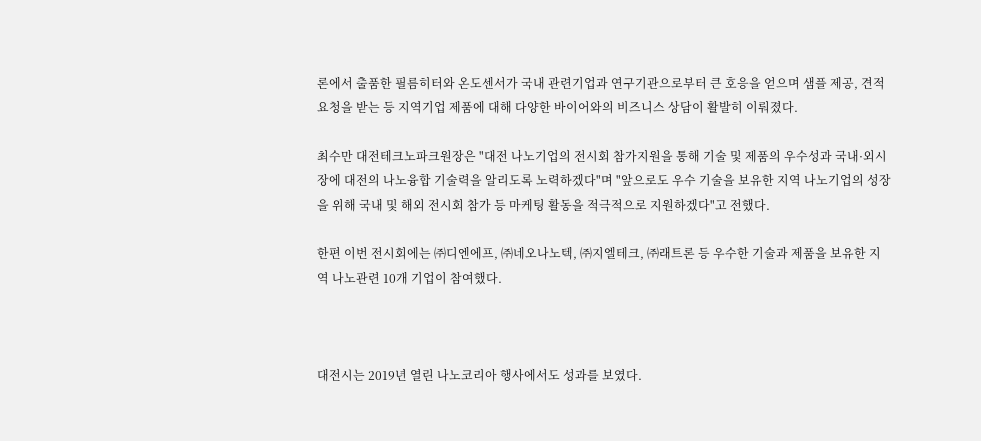론에서 출품한 필름히터와 온도센서가 국내 관련기업과 연구기관으로부터 큰 호응을 얻으며 샘플 제공, 견적 요청을 받는 등 지역기업 제품에 대해 다양한 바이어와의 비즈니스 상담이 활발히 이뤄졌다.

최수만 대전테크노파크원장은 "대전 나노기업의 전시회 참가지원을 통해 기술 및 제품의 우수성과 국내·외시장에 대전의 나노융합 기술력을 알리도록 노력하겠다"며 "앞으로도 우수 기술을 보유한 지역 나노기업의 성장을 위해 국내 및 해외 전시회 참가 등 마케팅 활동을 적극적으로 지원하겠다"고 전했다.

한편 이번 전시회에는 ㈜디엔에프, ㈜네오나노텍, ㈜지엘테크, ㈜래트론 등 우수한 기술과 제품을 보유한 지역 나노관련 10개 기업이 참여했다.



대전시는 2019년 열린 나노코리아 행사에서도 성과를 보였다.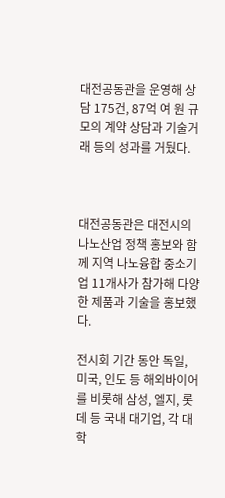대전공동관을 운영해 상담 175건, 87억 여 원 규모의 계약 상담과 기술거래 등의 성과를 거뒀다.



대전공동관은 대전시의 나노산업 정책 홍보와 함께 지역 나노융합 중소기업 11개사가 참가해 다양한 제품과 기술을 홍보했다.

전시회 기간 동안 독일, 미국, 인도 등 해외바이어를 비롯해 삼성, 엘지, 롯데 등 국내 대기업, 각 대학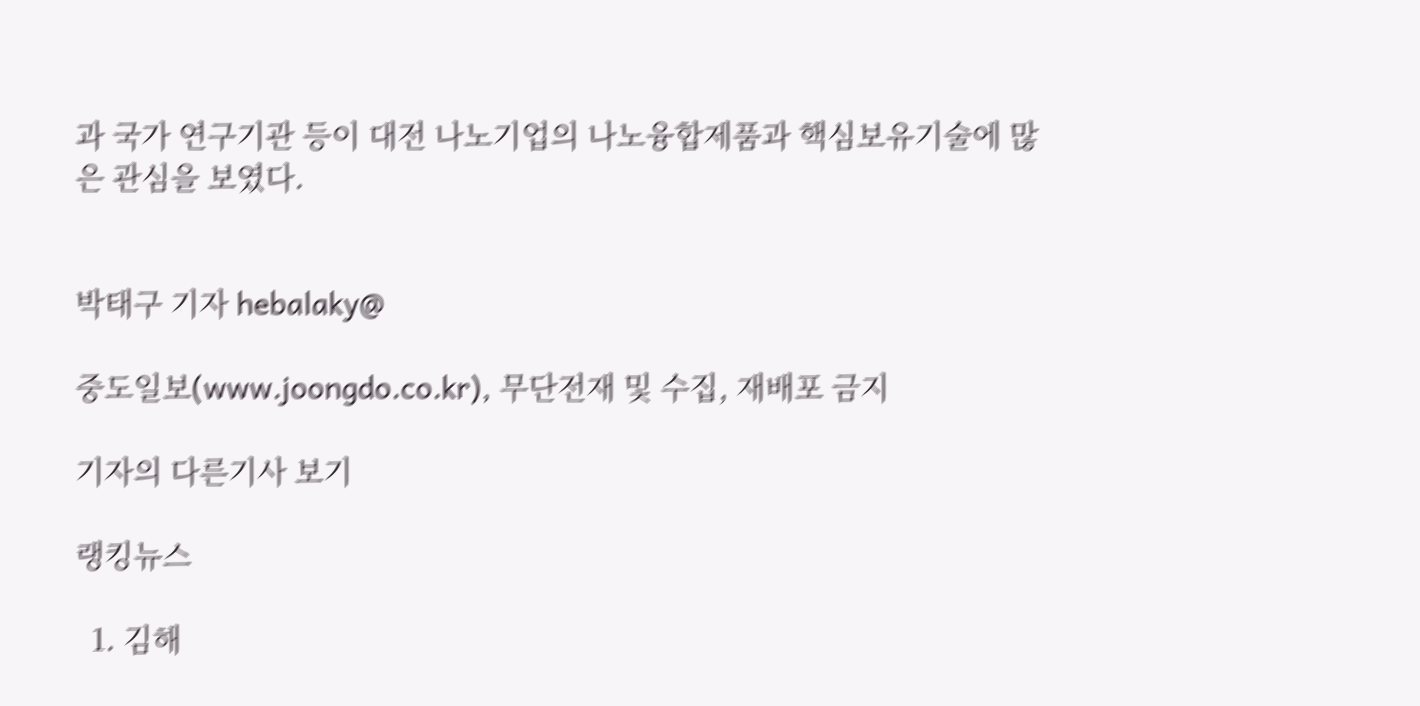과 국가 연구기관 등이 대전 나노기업의 나노융합제품과 핵심보유기술에 많은 관심을 보였다.


박태구 기자 hebalaky@

중도일보(www.joongdo.co.kr), 무단전재 및 수집, 재배포 금지

기자의 다른기사 보기

랭킹뉴스

  1. 김해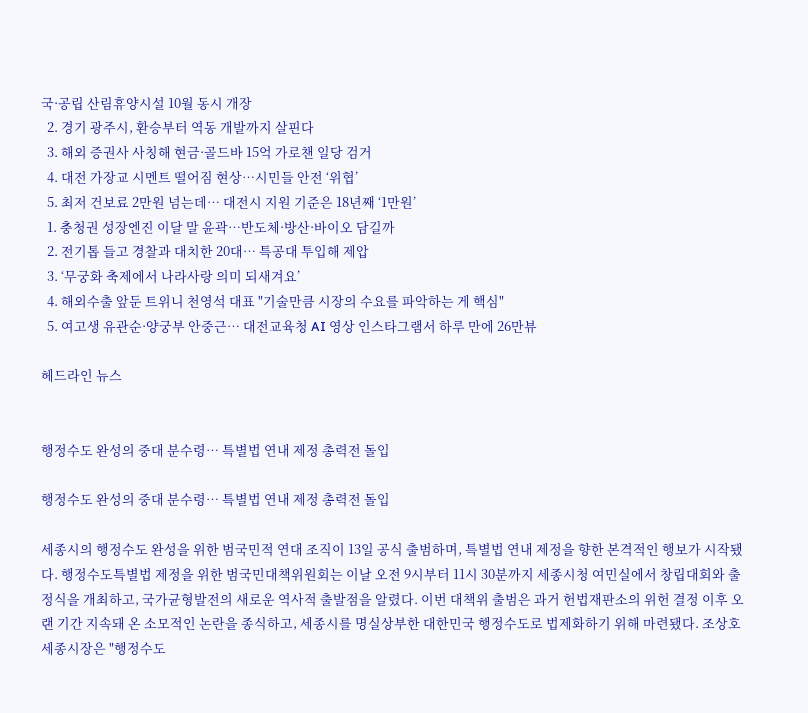국·공립 산림휴양시설 10월 동시 개장
  2. 경기 광주시, 환승부터 역동 개발까지 살핀다
  3. 해외 증권사 사칭해 현금·골드바 15억 가로챈 일당 검거
  4. 대전 가장교 시멘트 떨어짐 현상…시민들 안전 ‘위협’
  5. 최저 건보료 2만원 넘는데… 대전시 지원 기준은 18년째 ‘1만원’
  1. 충청권 성장엔진 이달 말 윤곽…반도체·방산·바이오 담길까
  2. 전기톱 들고 경찰과 대치한 20대… 특공대 투입해 제압
  3. ‘무궁화 축제에서 나라사랑 의미 되새겨요’
  4. 해외수출 앞둔 트위니 천영석 대표 "기술만큼 시장의 수요를 파악하는 게 핵심"
  5. 여고생 유관순·양궁부 안중근… 대전교육청 AI 영상 인스타그램서 하루 만에 26만뷰

헤드라인 뉴스


행정수도 완성의 중대 분수령… 특별법 연내 제정 총력전 돌입

행정수도 완성의 중대 분수령… 특별법 연내 제정 총력전 돌입

세종시의 행정수도 완성을 위한 범국민적 연대 조직이 13일 공식 출범하며, 특별법 연내 제정을 향한 본격적인 행보가 시작됐다. 행정수도특별법 제정을 위한 범국민대책위원회는 이날 오전 9시부터 11시 30분까지 세종시청 여민실에서 창립대회와 출정식을 개최하고, 국가균형발전의 새로운 역사적 출발점을 알렸다. 이번 대책위 출범은 과거 헌법재판소의 위헌 결정 이후 오랜 기간 지속돼 온 소모적인 논란을 종식하고, 세종시를 명실상부한 대한민국 행정수도로 법제화하기 위해 마련됐다. 조상호 세종시장은 "행정수도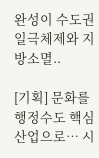완성이 수도권 일극체제와 지방소멸..

[기획] 문화를 행정수도 핵심 산업으로… 시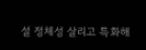설 정체성 살리고 특화해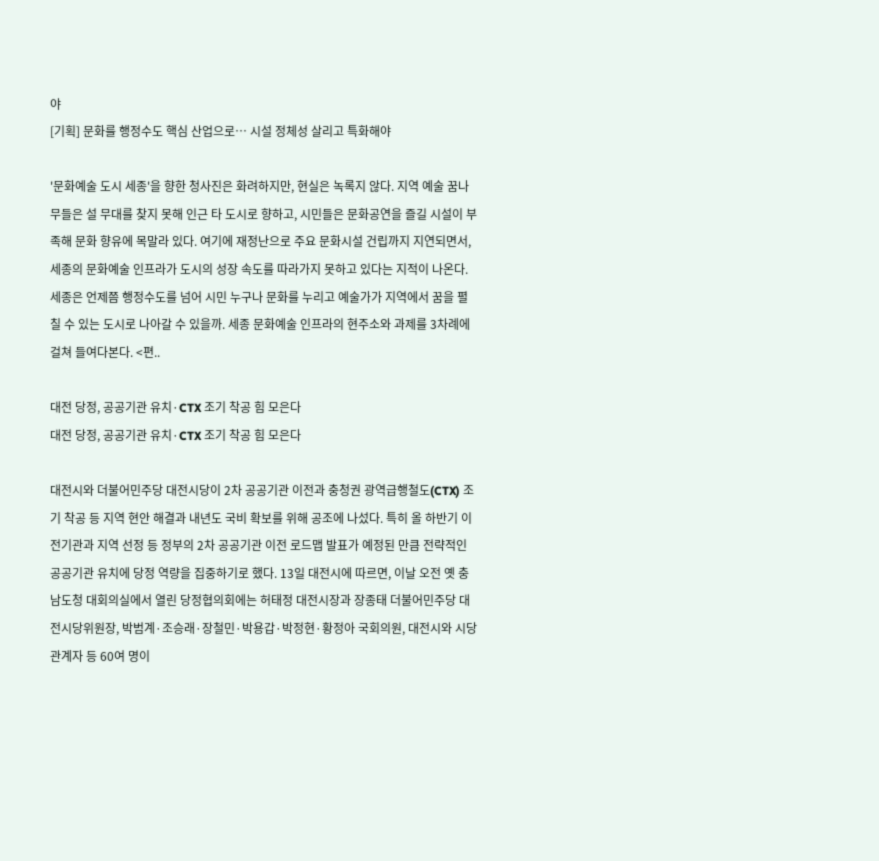야
[기획] 문화를 행정수도 핵심 산업으로… 시설 정체성 살리고 특화해야

'문화예술 도시 세종'을 향한 청사진은 화려하지만, 현실은 녹록지 않다. 지역 예술 꿈나무들은 설 무대를 찾지 못해 인근 타 도시로 향하고, 시민들은 문화공연을 즐길 시설이 부족해 문화 향유에 목말라 있다. 여기에 재정난으로 주요 문화시설 건립까지 지연되면서, 세종의 문화예술 인프라가 도시의 성장 속도를 따라가지 못하고 있다는 지적이 나온다. 세종은 언제쯤 행정수도를 넘어 시민 누구나 문화를 누리고 예술가가 지역에서 꿈을 펼칠 수 있는 도시로 나아갈 수 있을까. 세종 문화예술 인프라의 현주소와 과제를 3차례에 걸쳐 들여다본다. <편..

대전 당정, 공공기관 유치·CTX 조기 착공 힘 모은다
대전 당정, 공공기관 유치·CTX 조기 착공 힘 모은다

대전시와 더불어민주당 대전시당이 2차 공공기관 이전과 충청권 광역급행철도(CTX) 조기 착공 등 지역 현안 해결과 내년도 국비 확보를 위해 공조에 나섰다. 특히 올 하반기 이전기관과 지역 선정 등 정부의 2차 공공기관 이전 로드맵 발표가 예정된 만큼 전략적인 공공기관 유치에 당정 역량을 집중하기로 했다. 13일 대전시에 따르면, 이날 오전 옛 충남도청 대회의실에서 열린 당정협의회에는 허태정 대전시장과 장종태 더불어민주당 대전시당위원장, 박범계·조승래·장철민·박용갑·박정현·황정아 국회의원, 대전시와 시당 관계자 등 60여 명이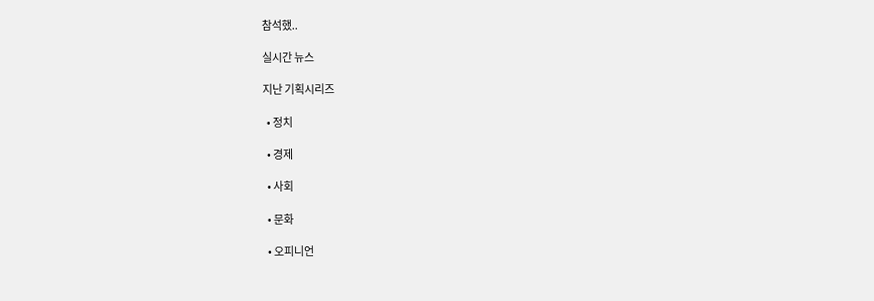참석했..

실시간 뉴스

지난 기획시리즈

  • 정치

  • 경제

  • 사회

  • 문화

  • 오피니언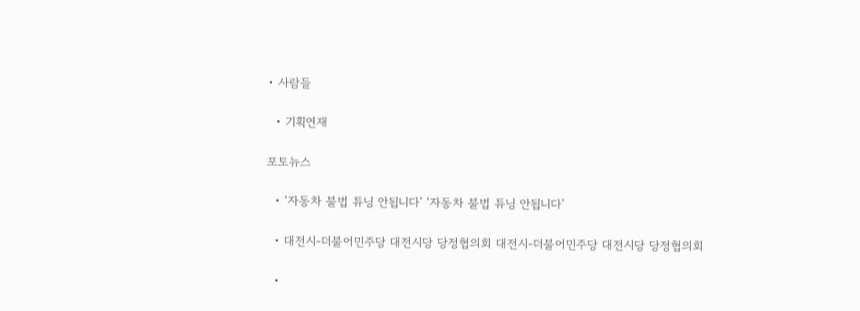• 사람들

  • 기획연재

포토뉴스

  • ‘자동차 불법 튜닝 안됩니다’ ‘자동차 불법 튜닝 안됩니다’

  • 대전시-더불어민주당 대전시당 당정협의회 대전시-더불어민주당 대전시당 당정협의회

  •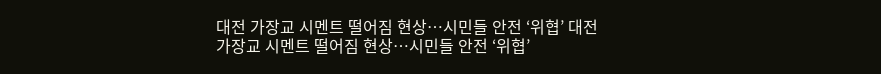대전 가장교 시멘트 떨어짐 현상…시민들 안전 ‘위협’ 대전 가장교 시멘트 떨어짐 현상…시민들 안전 ‘위협’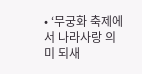• ‘무궁화 축제에서 나라사랑 의미 되새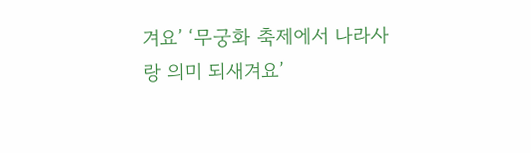겨요’ ‘무궁화 축제에서 나라사랑 의미 되새겨요’